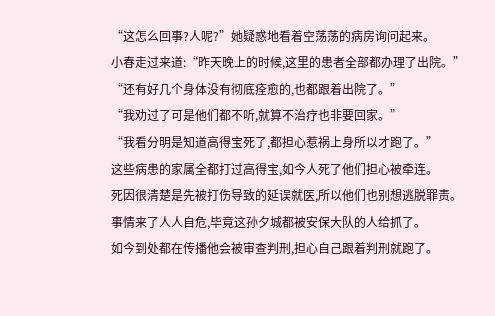“这怎么回事?人呢?”她疑惑地看着空荡荡的病房询问起来。
小春走过来道:“昨天晚上的时候,这里的患者全部都办理了出院。”
“还有好几个身体没有彻底痊愈的,也都跟着出院了。”
“我劝过了可是他们都不听,就算不治疗也非要回家。”
“我看分明是知道高得宝死了,都担心惹祸上身所以才跑了。”
这些病患的家属全都打过高得宝,如今人死了他们担心被牵连。
死因很清楚是先被打伤导致的延误就医,所以他们也别想逃脱罪责。
事情来了人人自危,毕竟这孙夕城都被安保大队的人给抓了。
如今到处都在传播他会被审查判刑,担心自己跟着判刑就跑了。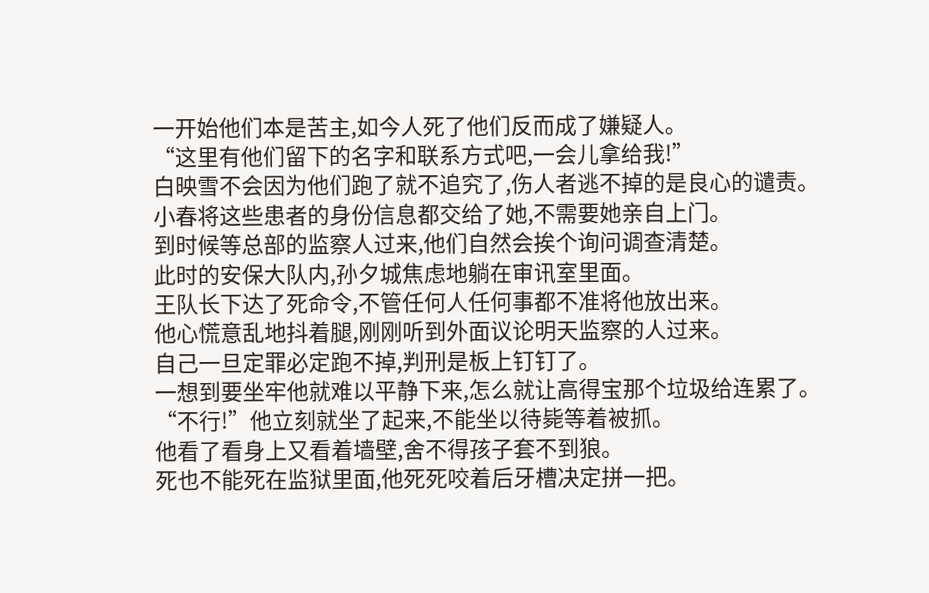一开始他们本是苦主,如今人死了他们反而成了嫌疑人。
“这里有他们留下的名字和联系方式吧,一会儿拿给我!”
白映雪不会因为他们跑了就不追究了,伤人者逃不掉的是良心的谴责。
小春将这些患者的身份信息都交给了她,不需要她亲自上门。
到时候等总部的监察人过来,他们自然会挨个询问调查清楚。
此时的安保大队内,孙夕城焦虑地躺在审讯室里面。
王队长下达了死命令,不管任何人任何事都不准将他放出来。
他心慌意乱地抖着腿,刚刚听到外面议论明天监察的人过来。
自己一旦定罪必定跑不掉,判刑是板上钉钉了。
一想到要坐牢他就难以平静下来,怎么就让高得宝那个垃圾给连累了。
“不行!”他立刻就坐了起来,不能坐以待毙等着被抓。
他看了看身上又看着墙壁,舍不得孩子套不到狼。
死也不能死在监狱里面,他死死咬着后牙槽决定拼一把。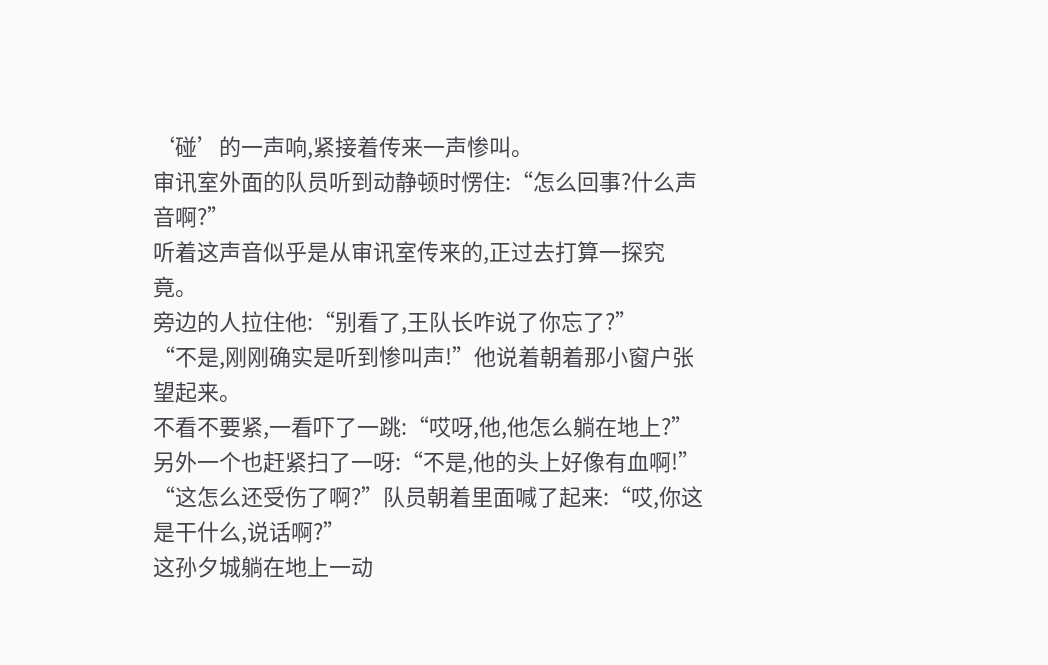‘碰’的一声响,紧接着传来一声惨叫。
审讯室外面的队员听到动静顿时愣住:“怎么回事?什么声音啊?”
听着这声音似乎是从审讯室传来的,正过去打算一探究竟。
旁边的人拉住他:“别看了,王队长咋说了你忘了?”
“不是,刚刚确实是听到惨叫声!”他说着朝着那小窗户张望起来。
不看不要紧,一看吓了一跳:“哎呀,他,他怎么躺在地上?”
另外一个也赶紧扫了一呀:“不是,他的头上好像有血啊!”
“这怎么还受伤了啊?”队员朝着里面喊了起来:“哎,你这是干什么,说话啊?”
这孙夕城躺在地上一动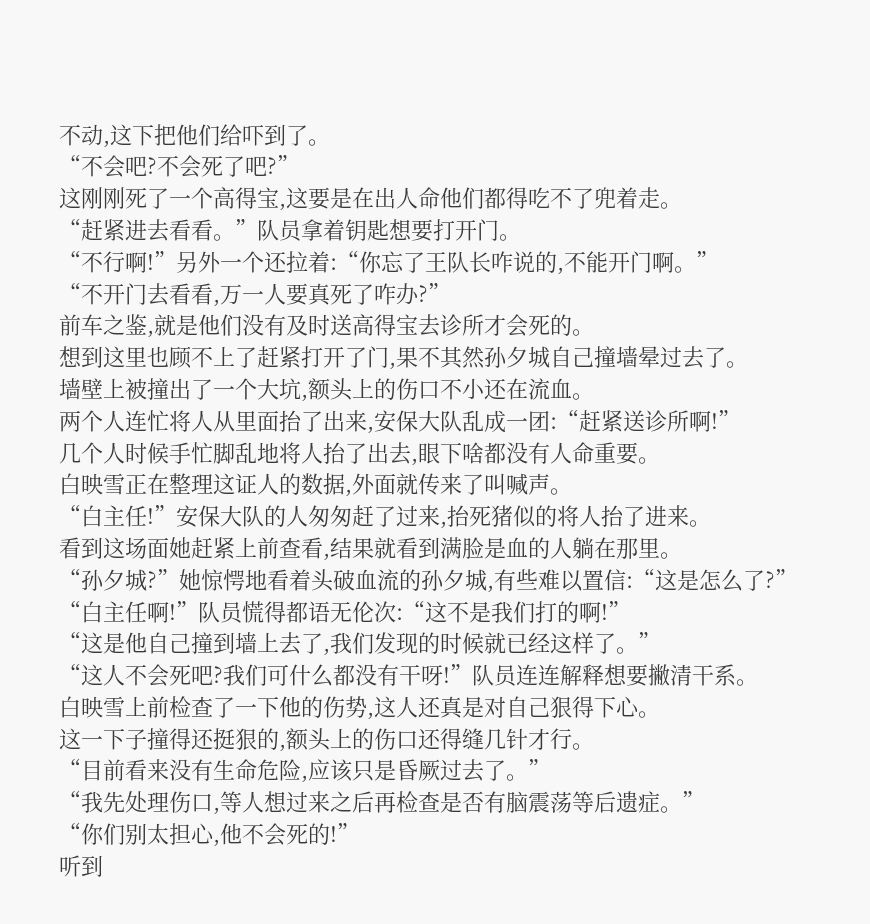不动,这下把他们给吓到了。
“不会吧?不会死了吧?”
这刚刚死了一个高得宝,这要是在出人命他们都得吃不了兜着走。
“赶紧进去看看。”队员拿着钥匙想要打开门。
“不行啊!”另外一个还拉着:“你忘了王队长咋说的,不能开门啊。”
“不开门去看看,万一人要真死了咋办?”
前车之鉴,就是他们没有及时送高得宝去诊所才会死的。
想到这里也顾不上了赶紧打开了门,果不其然孙夕城自己撞墙晕过去了。
墙壁上被撞出了一个大坑,额头上的伤口不小还在流血。
两个人连忙将人从里面抬了出来,安保大队乱成一团:“赶紧送诊所啊!”
几个人时候手忙脚乱地将人抬了出去,眼下啥都没有人命重要。
白映雪正在整理这证人的数据,外面就传来了叫喊声。
“白主任!”安保大队的人匆匆赶了过来,抬死猪似的将人抬了进来。
看到这场面她赶紧上前查看,结果就看到满脸是血的人躺在那里。
“孙夕城?”她惊愕地看着头破血流的孙夕城,有些难以置信:“这是怎么了?”
“白主任啊!”队员慌得都语无伦次:“这不是我们打的啊!”
“这是他自己撞到墙上去了,我们发现的时候就已经这样了。”
“这人不会死吧?我们可什么都没有干呀!”队员连连解释想要撇清干系。
白映雪上前检查了一下他的伤势,这人还真是对自己狠得下心。
这一下子撞得还挺狠的,额头上的伤口还得缝几针才行。
“目前看来没有生命危险,应该只是昏厥过去了。”
“我先处理伤口,等人想过来之后再检查是否有脑震荡等后遗症。”
“你们别太担心,他不会死的!”
听到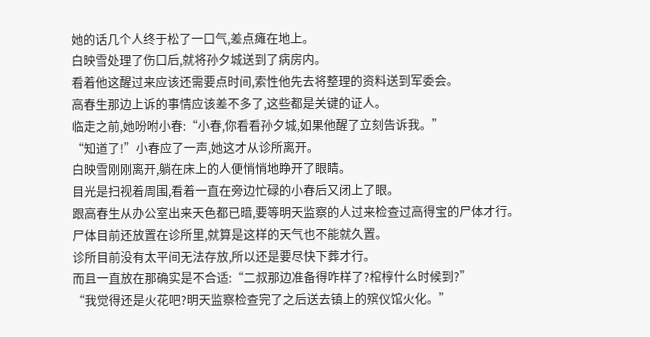她的话几个人终于松了一口气,差点瘫在地上。
白映雪处理了伤口后,就将孙夕城送到了病房内。
看着他这醒过来应该还需要点时间,索性他先去将整理的资料送到军委会。
高春生那边上诉的事情应该差不多了,这些都是关键的证人。
临走之前,她吩咐小春:“小春,你看看孙夕城,如果他醒了立刻告诉我。”
“知道了!”小春应了一声,她这才从诊所离开。
白映雪刚刚离开,躺在床上的人便悄悄地睁开了眼睛。
目光是扫视着周围,看着一直在旁边忙碌的小春后又闭上了眼。
跟高春生从办公室出来天色都已暗,要等明天监察的人过来检查过高得宝的尸体才行。
尸体目前还放置在诊所里,就算是这样的天气也不能就久置。
诊所目前没有太平间无法存放,所以还是要尽快下葬才行。
而且一直放在那确实是不合适:“二叔那边准备得咋样了?棺椁什么时候到?”
“我觉得还是火花吧?明天监察检查完了之后送去镇上的殡仪馆火化。”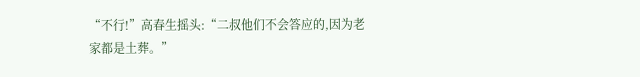“不行!”高春生摇头:“二叔他们不会答应的,因为老家都是土葬。”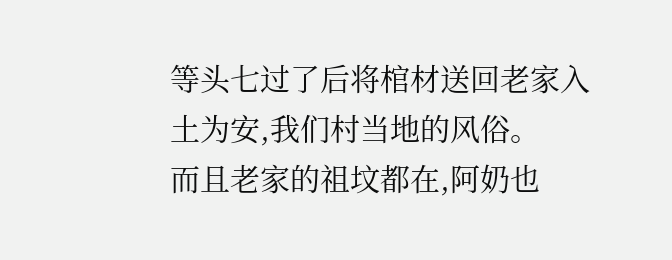等头七过了后将棺材送回老家入土为安,我们村当地的风俗。
而且老家的祖坟都在,阿奶也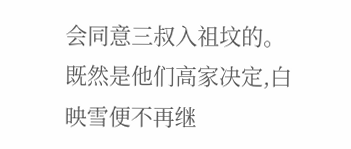会同意三叔入祖坟的。
既然是他们高家决定,白映雪便不再继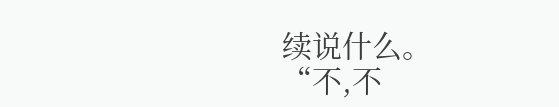续说什么。
“不,不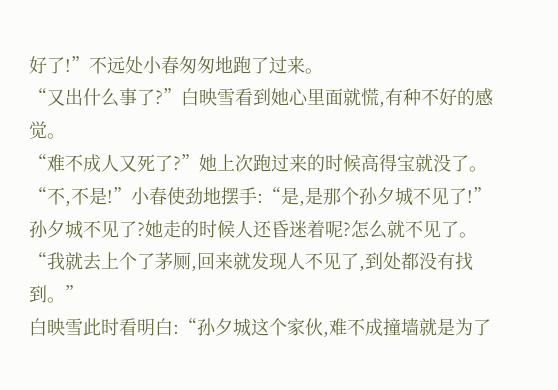好了!”不远处小春匆匆地跑了过来。
“又出什么事了?”白映雪看到她心里面就慌,有种不好的感觉。
“难不成人又死了?”她上次跑过来的时候高得宝就没了。
“不,不是!”小春使劲地摆手:“是,是那个孙夕城不见了!”
孙夕城不见了?她走的时候人还昏迷着呢?怎么就不见了。
“我就去上个了茅厕,回来就发现人不见了,到处都没有找到。”
白映雪此时看明白:“孙夕城这个家伙,难不成撞墙就是为了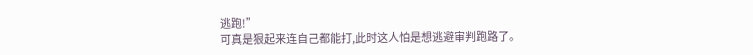逃跑!”
可真是狠起来连自己都能打,此时这人怕是想逃避审判跑路了。